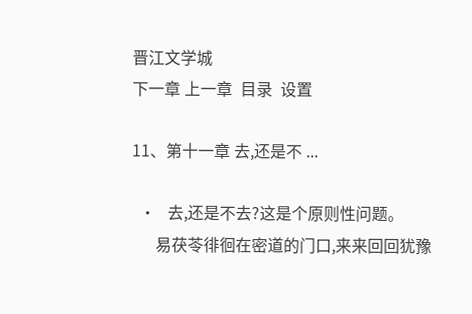晋江文学城
下一章 上一章  目录  设置

11、第十一章 去,还是不 ...

  •   去,还是不去?这是个原则性问题。
      易茯苓徘徊在密道的门口,来来回回犹豫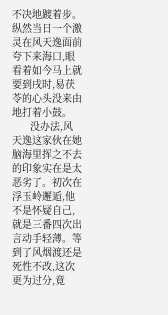不决地踱着步。纵然当日一个激灵在风天逸面前夸下来海口,眼看着如今马上就要到戌时,易茯苓的心头没来由地打着小鼓。
      没办法,风天逸这家伙在她脑海里挥之不去的印象实在是太恶劣了。初次在浮玉岭邂逅,他不是怀疑自己,就是三番四次出言动手轻薄。等到了风烟渡还是死性不改,这次更为过分,竟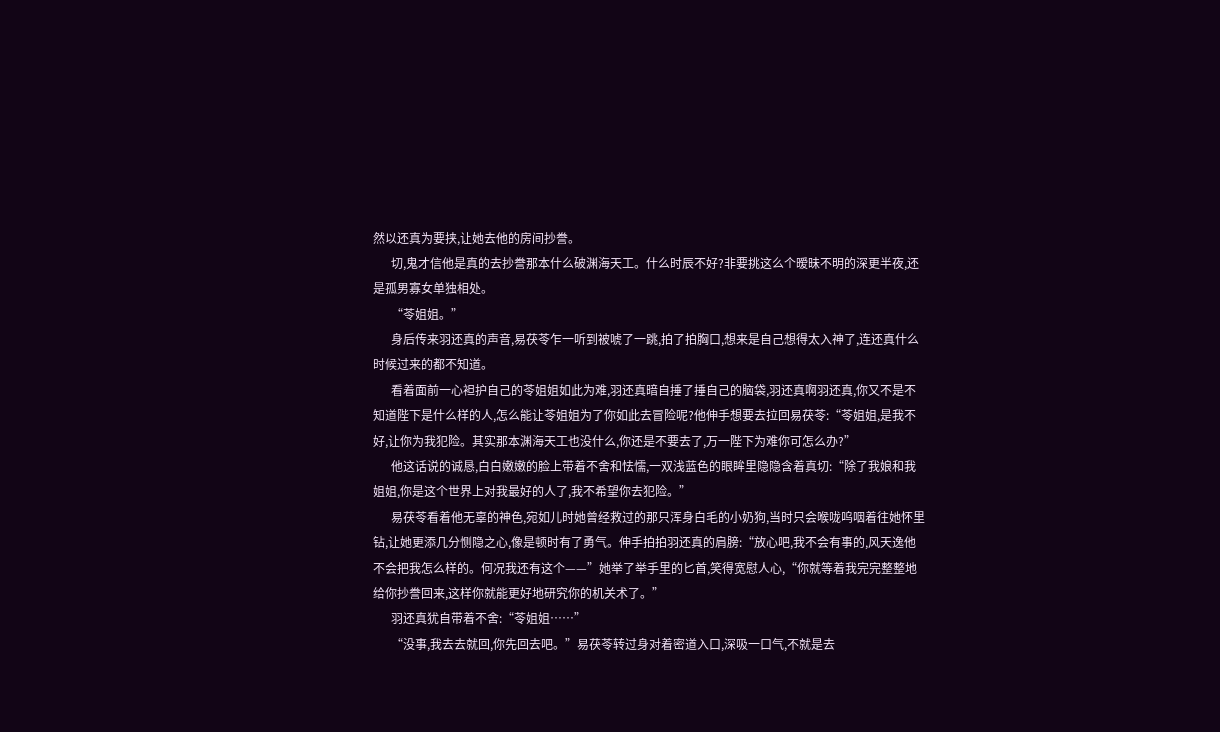然以还真为要挟,让她去他的房间抄誊。
      切,鬼才信他是真的去抄誊那本什么破渊海天工。什么时辰不好?非要挑这么个暧昧不明的深更半夜,还是孤男寡女单独相处。
      “苓姐姐。”
      身后传来羽还真的声音,易茯苓乍一听到被唬了一跳,拍了拍胸口,想来是自己想得太入神了,连还真什么时候过来的都不知道。
      看着面前一心袒护自己的苓姐姐如此为难,羽还真暗自捶了捶自己的脑袋,羽还真啊羽还真,你又不是不知道陛下是什么样的人,怎么能让苓姐姐为了你如此去冒险呢?他伸手想要去拉回易茯苓:“苓姐姐,是我不好,让你为我犯险。其实那本渊海天工也没什么,你还是不要去了,万一陛下为难你可怎么办?”
      他这话说的诚恳,白白嫩嫩的脸上带着不舍和怯懦,一双浅蓝色的眼眸里隐隐含着真切:“除了我娘和我姐姐,你是这个世界上对我最好的人了,我不希望你去犯险。”
      易茯苓看着他无辜的神色,宛如儿时她曾经救过的那只浑身白毛的小奶狗,当时只会喉咙呜咽着往她怀里钻,让她更添几分恻隐之心,像是顿时有了勇气。伸手拍拍羽还真的肩膀:“放心吧,我不会有事的,风天逸他不会把我怎么样的。何况我还有这个——”她举了举手里的匕首,笑得宽慰人心,“你就等着我完完整整地给你抄誊回来,这样你就能更好地研究你的机关术了。”
      羽还真犹自带着不舍:“苓姐姐……”
      “没事,我去去就回,你先回去吧。”易茯苓转过身对着密道入口,深吸一口气,不就是去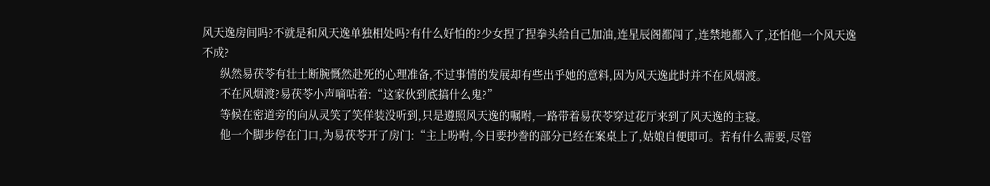风天逸房间吗?不就是和风天逸单独相处吗?有什么好怕的?少女捏了捏拳头给自己加油,连星辰阁都闯了,连禁地都入了,还怕他一个风天逸不成?
      纵然易茯苓有壮士断腕慨然赴死的心理准备,不过事情的发展却有些出乎她的意料,因为风天逸此时并不在风烟渡。
      不在风烟渡?易茯苓小声嘀咕着:“这家伙到底搞什么鬼?”
      等候在密道旁的向从灵笑了笑佯装没听到,只是遵照风天逸的嘱咐,一路带着易茯苓穿过花厅来到了风天逸的主寝。
      他一个脚步停在门口,为易茯苓开了房门:“主上吩咐,今日要抄誊的部分已经在案桌上了,姑娘自便即可。若有什么需要,尽管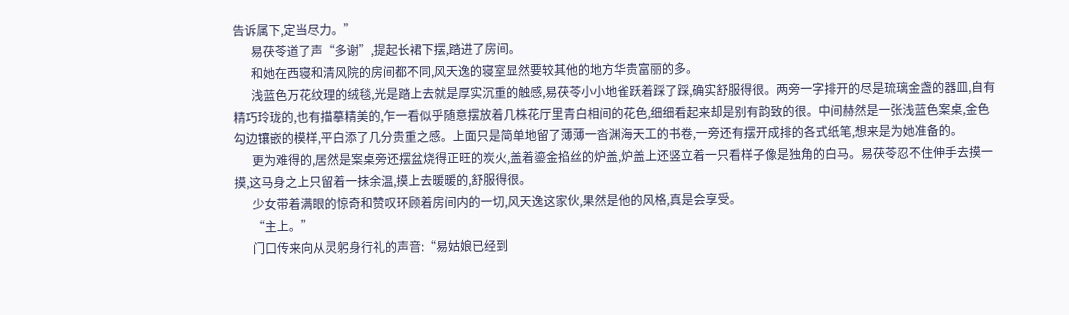告诉属下,定当尽力。”
      易茯苓道了声“多谢”,提起长裙下摆,踏进了房间。
      和她在西寝和清风院的房间都不同,风天逸的寝室显然要较其他的地方华贵富丽的多。
      浅蓝色万花纹理的绒毯,光是踏上去就是厚实沉重的触感,易茯苓小小地雀跃着踩了踩,确实舒服得很。两旁一字排开的尽是琉璃金盏的器皿,自有精巧玲珑的,也有描摹精美的,乍一看似乎随意摆放着几株花厅里青白相间的花色,细细看起来却是别有韵致的很。中间赫然是一张浅蓝色案桌,金色勾边镶嵌的模样,平白添了几分贵重之感。上面只是简单地留了薄薄一沓渊海天工的书卷,一旁还有摆开成排的各式纸笔,想来是为她准备的。
      更为难得的,居然是案桌旁还摆盆烧得正旺的炭火,盖着鎏金掐丝的炉盖,炉盖上还竖立着一只看样子像是独角的白马。易茯苓忍不住伸手去摸一摸,这马身之上只留着一抹余温,摸上去暖暖的,舒服得很。
      少女带着满眼的惊奇和赞叹环顾着房间内的一切,风天逸这家伙,果然是他的风格,真是会享受。
      “主上。”
      门口传来向从灵躬身行礼的声音:“易姑娘已经到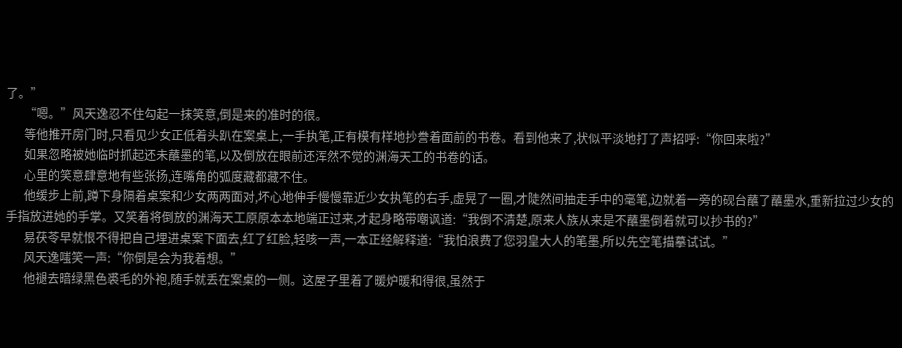了。”
      “嗯。”风天逸忍不住勾起一抹笑意,倒是来的准时的很。
      等他推开房门时,只看见少女正低着头趴在案桌上,一手执笔,正有模有样地抄誊着面前的书卷。看到他来了,状似平淡地打了声招呼:“你回来啦?”
      如果忽略被她临时抓起还未蘸墨的笔,以及倒放在眼前还浑然不觉的渊海天工的书卷的话。
      心里的笑意肆意地有些张扬,连嘴角的弧度藏都藏不住。
      他缓步上前,蹲下身隔着桌案和少女两两面对,坏心地伸手慢慢靠近少女执笔的右手,虚晃了一圈,才陡然间抽走手中的毫笔,边就着一旁的砚台蘸了蘸墨水,重新拉过少女的手指放进她的手掌。又笑着将倒放的渊海天工原原本本地端正过来,才起身略带嘲讽道:“我倒不清楚,原来人族从来是不蘸墨倒着就可以抄书的?”
      易茯苓早就恨不得把自己埋进桌案下面去,红了红脸,轻咳一声,一本正经解释道:“我怕浪费了您羽皇大人的笔墨,所以先空笔描摹试试。”
      风天逸嗤笑一声:“你倒是会为我着想。”
      他褪去暗绿黑色裘毛的外袍,随手就丢在案桌的一侧。这屋子里着了暖炉暖和得很,虽然于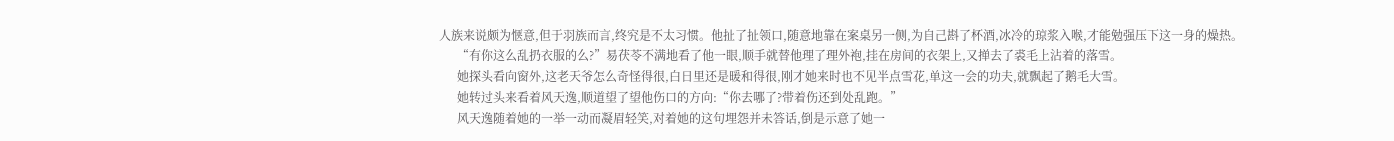人族来说颇为惬意,但于羽族而言,终究是不太习惯。他扯了扯领口,随意地靠在案桌另一侧,为自己斟了杯酒,冰冷的琼浆入喉,才能勉强压下这一身的燥热。
      “有你这么乱扔衣服的么?”易茯苓不满地看了他一眼,顺手就替他理了理外袍,挂在房间的衣架上,又掸去了裘毛上沾着的落雪。
      她探头看向窗外,这老天爷怎么奇怪得很,白日里还是暖和得很,刚才她来时也不见半点雪花,单这一会的功夫,就飘起了鹅毛大雪。
      她转过头来看着风天逸,顺道望了望他伤口的方向:“你去哪了?带着伤还到处乱跑。”
      风天逸随着她的一举一动而凝眉轻笑,对着她的这句埋怨并未答话,倒是示意了她一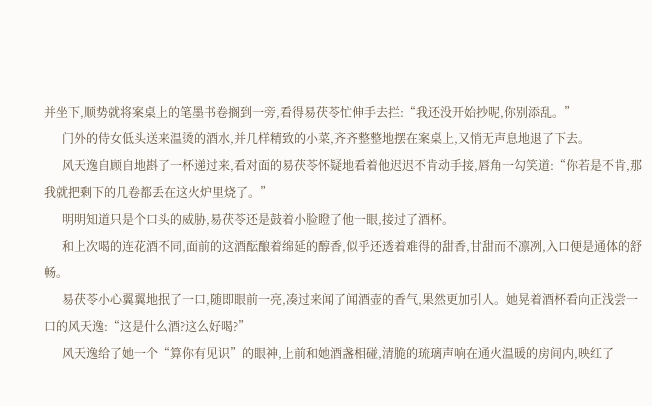并坐下,顺势就将案桌上的笔墨书卷搁到一旁,看得易茯苓忙伸手去拦:“我还没开始抄呢,你别添乱。”
      门外的侍女低头送来温烫的酒水,并几样精致的小菜,齐齐整整地摆在案桌上,又悄无声息地退了下去。
      风天逸自顾自地斟了一杯递过来,看对面的易茯苓怀疑地看着他迟迟不肯动手接,唇角一勾笑道:“你若是不肯,那我就把剩下的几卷都丢在这火炉里烧了。”
      明明知道只是个口头的威胁,易茯苓还是鼓着小脸瞪了他一眼,接过了酒杯。
      和上次喝的连花酒不同,面前的这酒酝酿着绵延的醇香,似乎还透着难得的甜香,甘甜而不凛冽,入口便是通体的舒畅。
      易茯苓小心翼翼地抿了一口,随即眼前一亮,凑过来闻了闻酒壶的香气,果然更加引人。她晃着酒杯看向正浅尝一口的风天逸:“这是什么酒?这么好喝?”
      风天逸给了她一个“算你有见识”的眼神,上前和她酒盏相碰,清脆的琉璃声响在通火温暖的房间内,映红了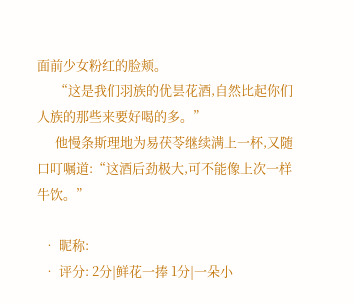面前少女粉红的脸颊。
      “这是我们羽族的优昙花酒,自然比起你们人族的那些来要好喝的多。”
      他慢条斯理地为易茯苓继续满上一杯,又随口叮嘱道:“这酒后劲极大,可不能像上次一样牛饮。”

  • 昵称:
  • 评分: 2分|鲜花一捧 1分|一朵小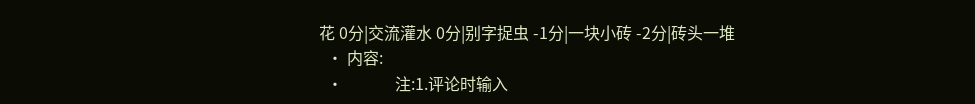花 0分|交流灌水 0分|别字捉虫 -1分|一块小砖 -2分|砖头一堆
  • 内容:
  •             注:1.评论时输入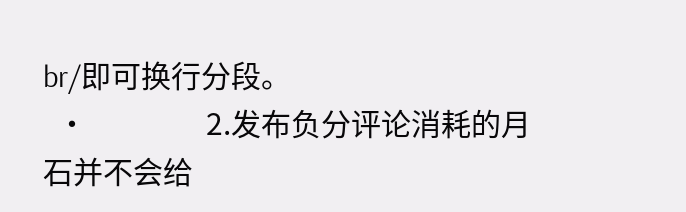br/即可换行分段。
  •                 2.发布负分评论消耗的月石并不会给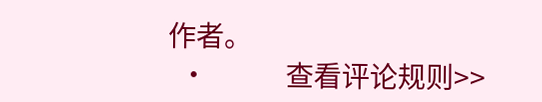作者。
  •             查看评论规则>>